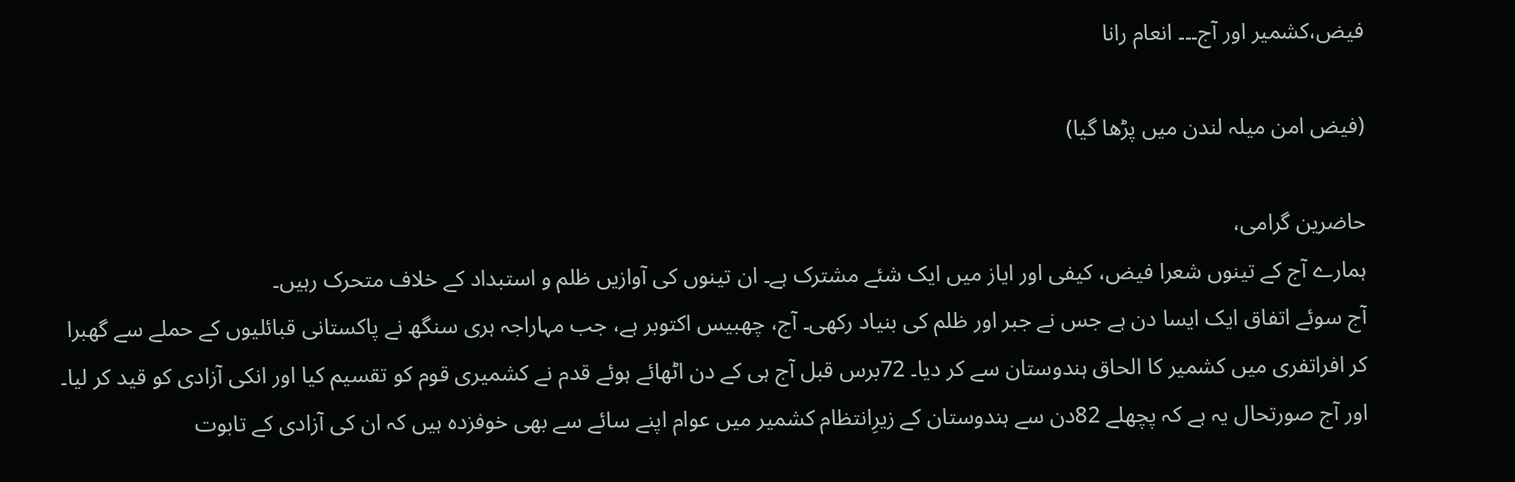فیض،کشمیر اور آج۔۔۔ انعام رانا

(فیض امن میلہ لندن میں پڑھا گیا)

حاضرین گرامی،
ہمارے آج کے تینوں شعرا فیض، کیفی اور ایاز میں ایک شئے مشترک ہے۔ ان تینوں کی آوازیں ظلم و استبداد کے خلاف متحرک رہیں۔
آج سوئے اتفاق ایک ایسا دن ہے جس نے جبر اور ظلم کی بنیاد رکھی۔ آج، چھبیس اکتوبر ہے، جب مہاراجہ ہری سنگھ نے پاکستانی قبائلیوں کے حملے سے گھبرا کر افراتفری میں کشمیر کا الحاق ہندوستان سے کر دیا۔ 72برس قبل آج ہی کے دن اٹھائے ہوئے قدم نے کشمیری قوم کو تقسیم کیا اور انکی آزادی کو قید کر لیا۔ اور آج صورتحال یہ ہے کہ پچھلے 82دن سے ہندوستان کے زیرِانتظام کشمیر میں عوام اپنے سائے سے بھی خوفزدہ ہیں کہ ان کی آزادی کے تابوت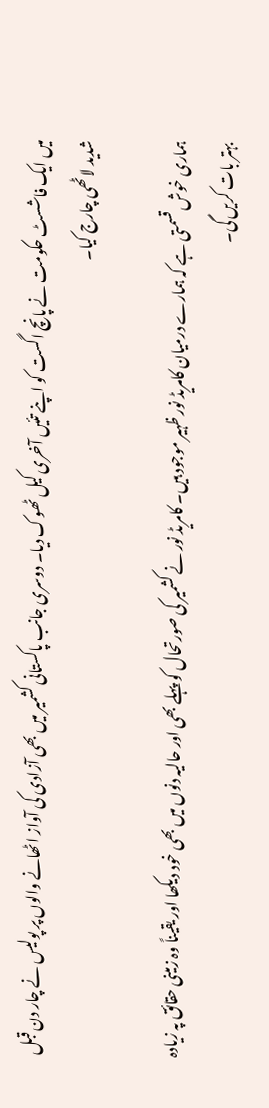میں ایک فاشسٹ حکومت نے پانچ اگست کو اپنے تئیں آخری کیل ٹھوک دیا۔ دوسری جانب پاکستانی کشمیر میں بھی آزادی کی آواز اٹھانے والوں پر پولیس نے چار دن قبل شدید لاٹھی چارج کیا۔

ہماری خوش قسمتی ہے کہ ہمارے درمیان کامریڈ نور ظہیر موجود ہیں۔ کامریڈ نور نے کشمیر کی صورتحال کو پہلے بھی اور حالیہ دنوں میں بھی خود دیکھا اور یقیناً وہ زمینی حقائق پہ زیادہ بہتر بات کریں گی۔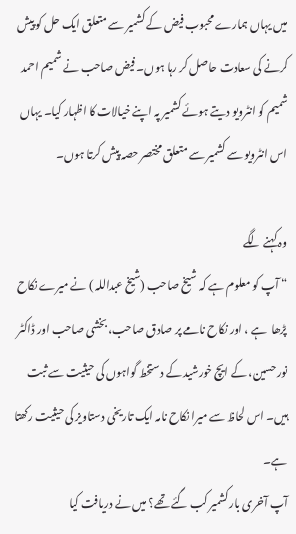میں یہاں ہمارے محبوب فیض کے کشمیر سے متعلق ایک حل کو پیش کرنے کی سعادت حاصل کر رہا ہوں۔ فیض صاحب نے شمیم احمد شمیم کو انٹرویو دیتے ہوئے کشمیر پہ اپنے خیالات کا اظہار کیا۔ یہاں اس انٹرویو سے کشمیر سے متعلق مختصر حصہ پیش کرتا ہوں۔

وہ کہنے لگے
“ آپ کو معلوم ہے کہ شیخ صاحب (شیخ عبداللہ ) نے میرے نکاح پڑھا  ہے ، اور نکاح نامے پر صادق صاحب، بخشی صاحب اور ڈاکٹر نور حسین، کے ایچ خورشید کے دستخط گواہوں کی حیثیت سے ثبت ہیں۔ اس لحاظ سے میرا نکاح نامہ ایک تاریخی دستاویز کی حیثیت رکھتا ہے۔
آپ آخری بار کشمیر کب گئے تھے؟ میں نے دریافت کیا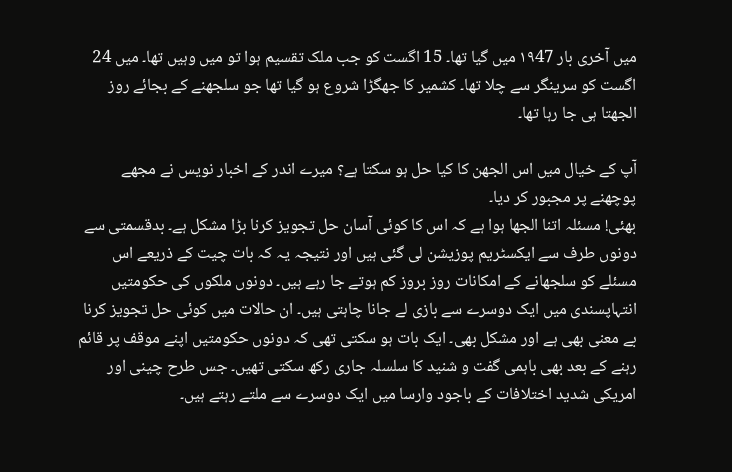میں آخری بار ۱۹47 میں گیا تھا۔ 15 اگست کو جب ملک تقسیم ہوا تو میں وہیں تھا۔ میں 24 اگست کو سرینگر سے چلا تھا۔ کشمیر کا جھگڑا شروع ہو گیا تھا جو سلجھنے کے بجائے روز الجھتا ہی جا رہا تھا۔

آپ کے خیال میں اس الجھن کا کیا حل ہو سکتا ہے؟ میرے اندر کے اخبار نویس نے مجھے پوچھنے پر مجبور کر دیا۔
بھئی! مسئلہ اتنا الجھا ہوا ہے کہ اس کا کوئی آسان حل تجویز کرنا بڑا مشکل ہے۔ بدقسمتی سے دونوں طرف سے ایکسٹریم پوزیشن لی گئی ہیں اور نتیجہ یہ کہ بات چیت کے ذریعے اس مسئلے کو سلجھانے کے امکانات روز بروز کم ہوتے جا رہے ہیں۔ دونوں ملکوں کی حکومتیں انتہاپسندی میں ایک دوسرے سے بازی لے جانا چاہتی ہیں۔ ان حالات میں کوئی حل تجویز کرنا بے معنی بھی ہے اور مشکل بھی۔ ایک بات ہو سکتی تھی کہ دونوں حکومتیں اپنے موقف پر قائم رہنے کے بعد بھی باہمی گفت و شنید کا سلسلہ جاری رکھ سکتی تھیں۔ جس طرح چینی اور امریکی شدید اختلافات کے باجود وارسا میں ایک دوسرے سے ملتے رہتے ہیں۔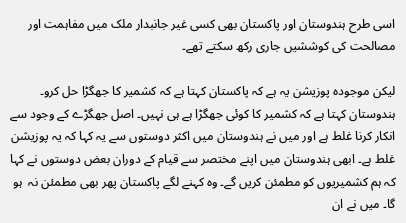اسی طرح ہندوستان اور پاکستان بھی کسی غیر جانبدار ملک میں مفاہمت اور مصالحت کی کوششیں جاری رکھ سکتے تھے۔

لیکن موجودہ پوزیشن یہ ہے کہ پاکستان کہتا ہے کہ کشمیر کا جھگڑا حل کرو۔ ہندوستان کہتا ہے کہ کشمیر کا کوئی جھگڑا ہے ہی نہیں۔ اصل جھگڑے کے وجود سے انکار کرنا غلط ہے اور میں نے ہندوستان میں اکثر دوستوں سے یہ کہا کہ یہ پوزیشن غلط ہے۔ ابھی ہندوستان میں اپنے مختصر سے قیام کے دوران بعض دوستوں نے کہا کہ ہم کشمیریوں کو مطمئن کریں گے۔ وہ کہنے لگے پاکستان پھر بھی مطمئن نہ  ہو گا۔ میں نے ان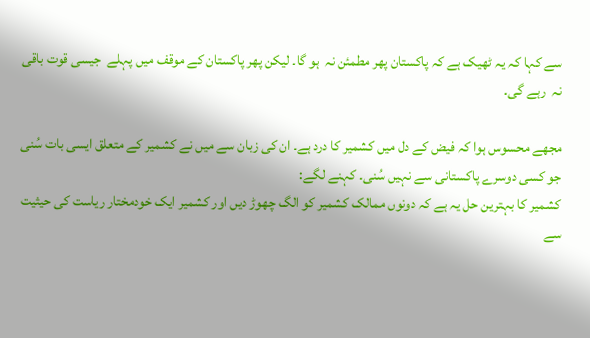سے کہا کہ یہ ٹھیک ہے کہ پاکستان پھر مطمئن نہ  ہو گا۔ لیکن پھر پاکستان کے موقف میں پہلے  جیسی قوت باقی نہ  رہے گی۔

مجھے محسوس ہوا کہ فیض کے دل میں کشمیر کا درد ہے۔ ان کی زبان سے میں نے کشمیر کے متعلق ایسی بات سُنی جو کسی دوسرے پاکستانی سے نہیں سُنی۔ کہنے لگے:
کشمیر کا بہترین حل یہ ہے کہ دونوں ممالک کشمیر کو الگ چھوڑ دیں اور کشمیر ایک خودمختار ریاست کی حیثیت سے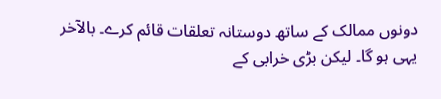دونوں ممالک کے ساتھ دوستانہ تعلقات قائم کرے۔ بالآخر یہی ہو گا۔ لیکن بڑی خرابی کے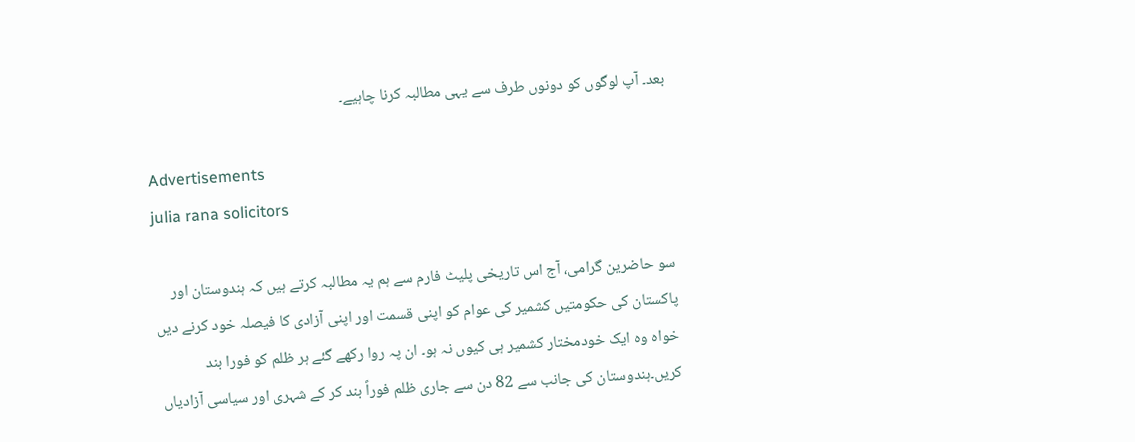بعد۔ آپ لوگوں کو دونوں طرف سے یہی مطالبہ کرنا چاہیے۔

Advertisements
julia rana solicitors

سو حاضرین گرامی، آج اس تاریخی پلیٹ فارم سے ہم یہ مطالبہ کرتے ہیں کہ ہندوستان اور پاکستان کی حکومتیں کشمیر کی عوام کو اپنی قسمت اور اپنی آزادی کا فیصلہ خود کرنے دیں خواہ وہ ایک خودمختار کشمیر ہی کیوں نہ ہو۔ ان پہ روا رکھے گئے ہر ظلم کو فورا بند کریں۔ہندوستان کی جانب سے 82 دن سے جاری ظلم فوراً بند کر کے شہری اور سیاسی آزادیاں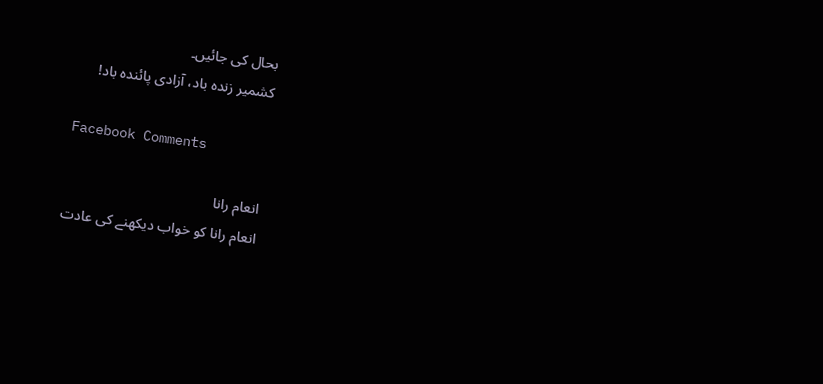بحال کی جائیں۔
کشمیر زندہ باد، آزادی پائندہ باد!

Facebook Comments

انعام رانا
انعام رانا کو خواب دیکھنے کی عادت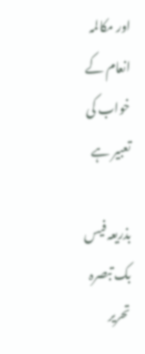اور مکالمہ انعام کے خواب کی تعبیر ہے

بذریعہ فیس بک تبصرہ تحریر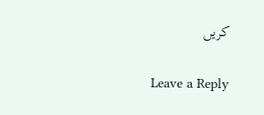کریں

Leave a Reply